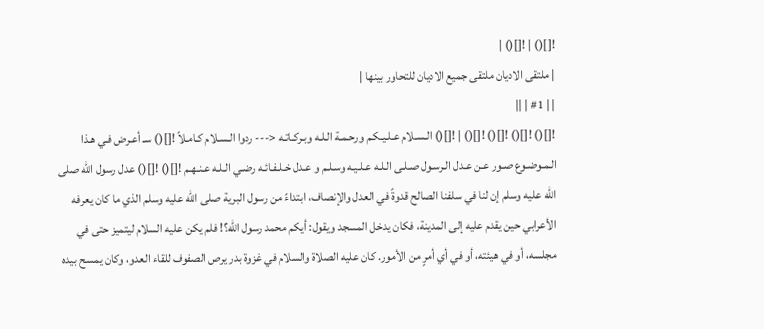![]() | ![]() |
| ملتقى الاديان ملتقى جميع الاديان للتحاور بينها |
| | #1 | ||
![]() ![]() ![]() ![]() | ![]() الـسـلام عـلـيـكـم ورحـمـة الـلـه وبـركـاتـه <--- ردوا الـسـلام كـامـلاً ![]() سـ أعـرض فـي هـذا الـمـوضـوع صـور عـن عـدل الـرسـول صـلـى الـلـه عـلـيـه وسـلـم و عـدل خـلـفـائـه رضـي الـلـه عـنـهـم ![]() ![]() عدل رسول الله صلى الله عليه وسلم إن لنا في سلفنا الصالح قدوةً في العدل والإنصاف، ابتداءً من رسول البرية صلى الله عليه وسلم الذي ما كان يعرفه الأعرابي حين يقدم عليه إلى المدينة، فكان يدخل المسجد ويقول: أيكم محمد رسول الله؟! فلم يكن عليه السلام ليتميز حتى في مجلسه، أو في هيئته، أو في أي أمرٍ من الأمور. كان عليه الصلاة والسلام في غزوة بدر يرص الصفوف للقاء العدو، وكان يمسح بيده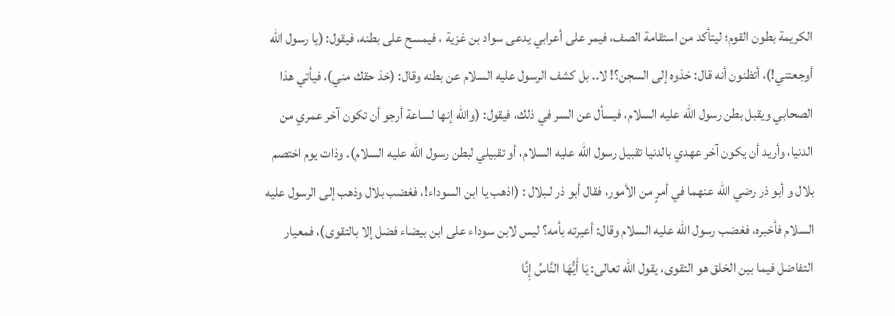الكريمة بطون القوم؛ ليتأكد من استقامة الصف، فيمر على أعرابي يدعى سواد بن غزية ، فيمسح على بطنه، فيقول: (يا رسول الله أوجعتني!)، أتظنون أنه قال: خذوه إلى السجن؟! لا.. بل كشف الرسول عليه السلام عن بطنه وقال: (خذ حقك مني)، فيأتي هذا الصحابي ويقبل بطن رسول الله عليه السلام، فيسأل عن السر في ذلك، فيقول: (والله إنها لساعة أرجو أن تكون آخر عمري من الدنيا، وأريد أن يكون آخر عهدي بالدنيا تقبيل رسول الله عليه السلام، أو تقبيلي لبطن رسول الله عليه السلام). وذات يوم اختصم بلال و أبو ذر رضي الله عنهما في أمرٍ من الأمور، فقال أبو ذر لـبلال : (اذهب يا ابن السوداء!، فغضب بلال وذهب إلى الرسول عليه السلام فأخبره، فغضب رسول الله عليه السلام وقال: أعيرته بأمه؟ ليس لابن سوداء على ابن بيضاء فضل إلا بالتقوى)، فمعيار التفاضل فيما بين الخلق هو التقوى، يقول الله تعالى: يَا أَيُّهَا النَّاسُ إِنَّا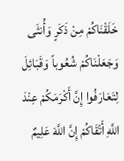خَلَقْنَاكُمْ مِنْ ذَكَرٍ وَأُنثَى وَجَعَلْنَاكُمْ شُعُوباً وَقَبَائِلَ لِتَعَارَفُوا إِنَّ أَكْرَمَكُمْ عِنْدَ اللَّهِ أَتْقَاكُمْ إِنَّ اللَّهَ عَلِيمٌ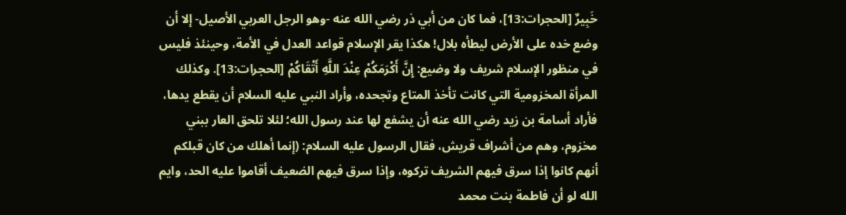خَبِيرٌ [الحجرات:13]، فما كان من أبي ذر رضي الله عنه -وهو الرجل العربي الأصيل- إلا أن وضع خده على الأرض ليطأه بلال! هكذا يقر الإسلام قواعد العدل في الأمة، وحينئذ فليس في منظور الإسلام شريف ولا وضيع: إِنَّ أَكْرَمَكُمْ عِنْدَ اللَّهِ أَتْقَاكُمْ [الحجرات:13]. وكذلك المرأة المخزومية التي كانت تأخذ المتاع وتجحده، وأراد النبي عليه السلام أن يقطع يدها، فأراد أسامة بن زيد رضي الله عنه أن يشفع لها عند رسول الله؛ لئلا تلحق العار ببني مخزوم، وهم من أشراف قريش، فقال الرسول عليه السلام: (إنما أهلك من كان قبلكم أنهم كانوا إذا سرق فيهم الشريف تركوه، وإذا سرق فيهم الضعيف أقاموا عليه الحد، وايم الله لو أن فاطمة بنت محمد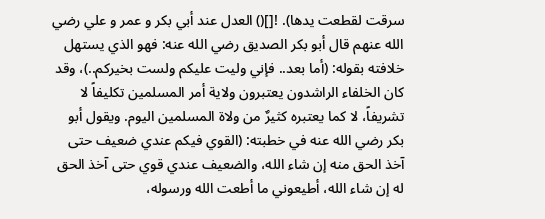سرقت لقطعت يدها). ![]() العدل عند أبي بكر و عمر و علي رضي الله عنهم قال أبو بكر الصديق رضي الله عنه: فهو الذي يستهل خلافته بقوله: (أما بعد.. فإني وليت عليكم ولست بخيركم..)، وقد كان الخلفاء الراشدون يعتبرون ولاية أمر المسلمين تكليفاً لا تشريفاً، لا كما يعتبره كثيرٌ من ولاة المسلمين اليوم. ويقول أبو بكر رضي الله عنه في خطبته: (القوي فيكم عندي ضعيف حتى آخذ الحق منه إن شاء الله، والضعيف عندي قوي حتى آخذ الحق له إن شاء الله، أطيعوني ما أطعت الله ورسوله،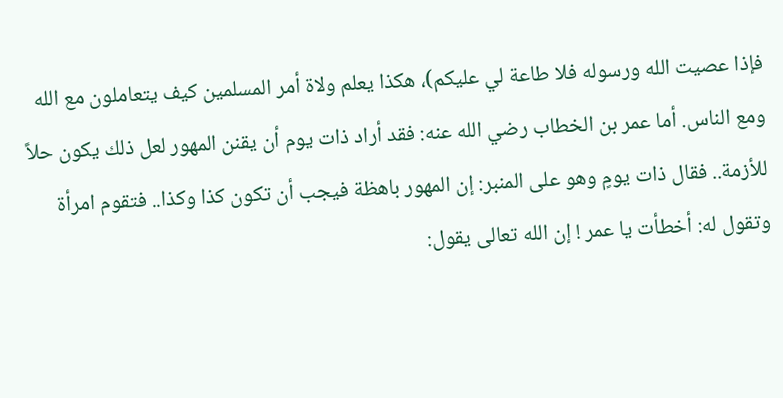فإذا عصيت الله ورسوله فلا طاعة لي عليكم)، هكذا يعلم ولاة أمر المسلمين كيف يتعاملون مع الله ومع الناس. أما عمر بن الخطاب رضي الله عنه: فقد أراد ذات يوم أن يقنن المهور لعل ذلك يكون حلاً للأزمة.. فقال ذات يومٍ وهو على المنبر: إن المهور باهظة فيجب أن تكون كذا وكذا.. فتقوم امرأة وتقول له: أخطأت يا عمر ! إن الله تعالى يقول: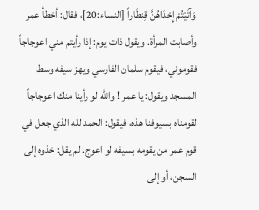وَآتَيْتُمْ إِحْدَاهُنَّ قِنطَاراً [النساء:20]، فقال: أخطأ عمر وأصابت المرأة. ويقول ذات يوم: إذا رأيتم مني اعوجاجاً فقوموني، فيقوم سلمان الفارسي ويهز سيفه وسط المسجد ويقول: يا عمر ! والله لو رأينا منك اعوجاجاً لقومناه بسيوفنا هذه، فيقول: الحمد لله الذي جعل في قوم عمر من يقومه بسيفه لو اعوج. لم يقل: خذوه إلى السجن، أو إلى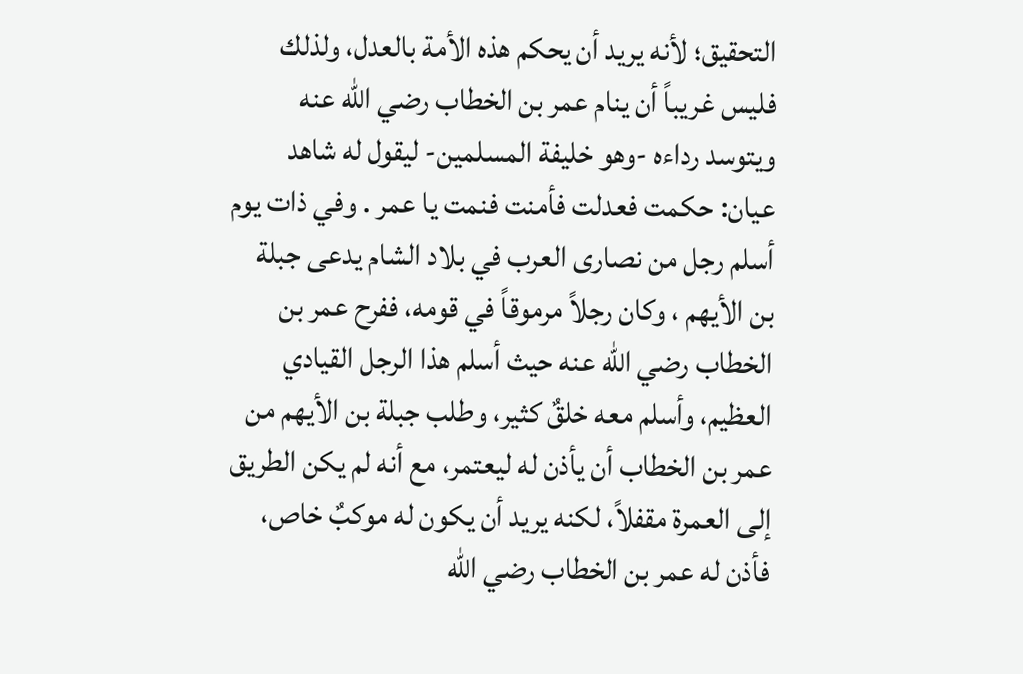التحقيق؛ لأنه يريد أن يحكم هذه الأمة بالعدل، ولذلك فليس غريباً أن ينام عمر بن الخطاب رضي الله عنه ويتوسد رداءه -وهو خليفة المسلمين- ليقول له شاهد عيان: حكمت فعدلت فأمنت فنمت يا عمر . وفي ذات يوم أسلم رجل من نصارى العرب في بلاد الشام يدعى جبلة بن الأيهم ، وكان رجلاً مرموقاً في قومه، ففرح عمر بن الخطاب رضي الله عنه حيث أسلم هذا الرجل القيادي العظيم، وأسلم معه خلقٌ كثير، وطلب جبلة بن الأيهم من عمر بن الخطاب أن يأذن له ليعتمر، مع أنه لم يكن الطريق إلى العمرة مقفلاً، لكنه يريد أن يكون له موكبٌ خاص، فأذن له عمر بن الخطاب رضي الله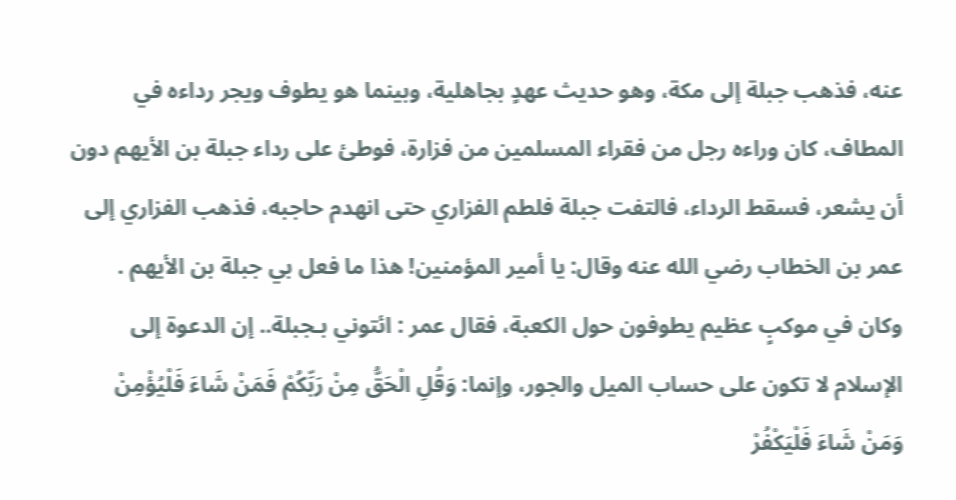عنه، فذهب جبلة إلى مكة، وهو حديث عهدٍ بجاهلية، وبينما هو يطوف ويجر رداءه في المطاف، كان وراءه رجل من فقراء المسلمين من فزارة، فوطئ على رداء جبلة بن الأيهم دون أن يشعر، فسقط الرداء، فالتفت جبلة فلطم الفزاري حتى انهدم حاجبه، فذهب الفزاري إلى عمر بن الخطاب رضي الله عنه وقال: يا أمير المؤمنين! هذا ما فعل بي جبلة بن الأيهم . وكان في موكبٍ عظيم يطوفون حول الكعبة، فقال عمر : ائتوني بـجبلة.. إن الدعوة إلى الإسلام لا تكون على حساب الميل والجور، وإنما: وَقُلِ الْحَقُّ مِنْ رَبِّكُمْ فَمَنْ شَاءَ فَلْيُؤْمِنْ وَمَنْ شَاءَ فَلْيَكْفُرْ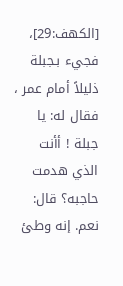[الكهف:29]، فجيء بـجبلة ذليلاً أمام عمر ، فقال له: يا جبلة ! أأنت الذي هدمت حاجبه؟ قال: نعم. إنه وطئ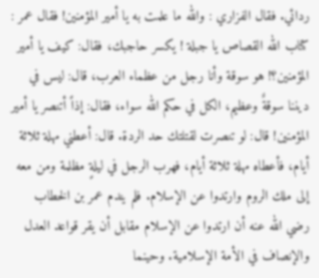ردائي. فقال الفزاري : والله ما علمت به يا أمير المؤمنين! فقال عمر : كتاب الله القصاص يا جبلة ! يكسر حاجبك، فقال: كيف يا أمير المؤمنين؟! هو سوقة وأنا رجل من عظماء العرب، قال: ليس في ديننا سوقةٌ وعظيم، الكل في حكم الله سواء، فقال: إذاً أتنصر يا أمير المؤمنين! قال: لو تنصرت لقتلتك حد الردة. قال: أعطني مهلة ثلاثة أيام، فأعطاه مهلة ثلاثة أيام، فهرب الرجل في ليلةٍ مظلمة ومن معه إلى ملك الروم وارتدوا عن الإسلام. فلم يندم عمر بن الخطاب رضي الله عنه أن ارتدوا عن الإسلام مقابل أن يقر قواعد العدل والإنصاف في الأمة الإسلامية. وحينما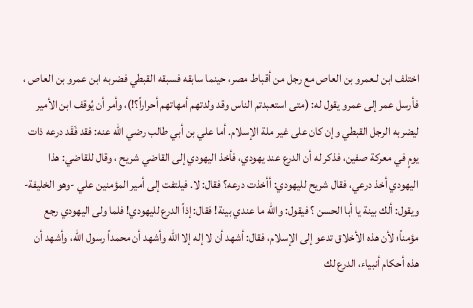اختلف ابن لـعمرو بن العاص مع رجل من أقباط مصر، حينما سابقه فسبقه القبطي فضربه ابن عمرو بن العاص ، فأرسل عمر إلى عمرو يقول له: (متى استعبدتم الناس وقد ولدتهم أمهاتهم أحراراً؟!)، وأمر أن يُوقف ابن الأمير ليضربه الرجل القبطي وإن كان على غير ملة الإسلام. أما علي بن أبي طالب رضي الله عنه: فقد فَقَد درعه ذات يومٍ في معركة صفين، فذكر له أن الدرع عند يهودي، فأخذ اليهودي إلى القاضي شريح ، وقال للقاضي: هذا اليهودي أخذ درعي، فقال شريح لليهودي: أأخذت درعه؟ فقال: لا. فيلتفت إلى أمير المؤمنين علي -وهو الخليفة- ويقول: ألك بينة يا أبا الحسن ؟ فيقول: والله ما عندي بينة! فقال: إذاً الدرع لليهودي! فلما ولى اليهودي رجع مؤمناً؛ لأن هذه الأخلاق تدعو إلى الإسلام، فقال: أشهد أن لا إله إلا الله وأشهد أن محمداً رسول الله، وأشهد أن هذه أحكام أنبياء، الدرع لك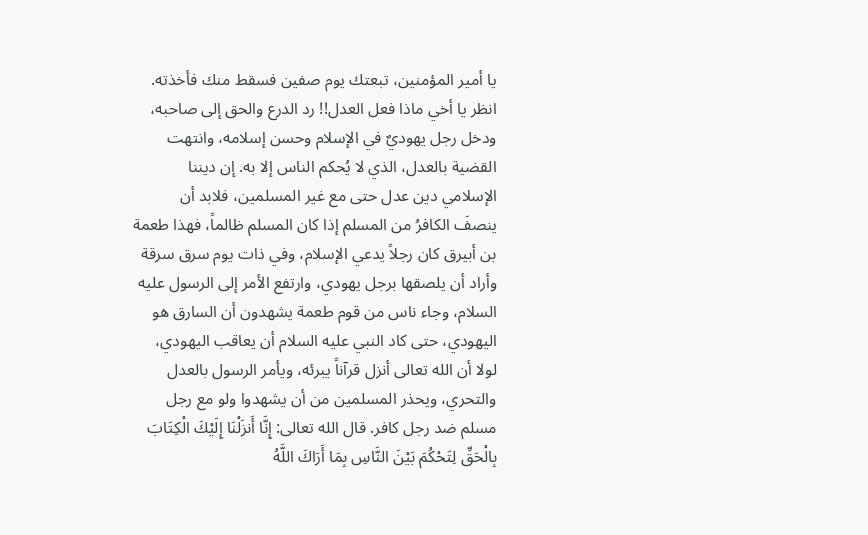يا أمير المؤمنين، تبعتك يوم صفين فسقط منك فأخذته. انظر يا أخي ماذا فعل العدل!! رد الدرع والحق إلى صاحبه، ودخل رجل يهوديٌ في الإسلام وحسن إسلامه، وانتهت القضية بالعدل، الذي لا يُحكم الناس إلا به. إن ديننا الإسلامي دين عدل حتى مع غير المسلمين، فلابد أن ينصفَ الكافرُ من المسلم إذا كان المسلم ظالماً، فهذا طعمة بن أبيرق كان رجلاً يدعي الإسلام، وفي ذات يوم سرق سرقة وأراد أن يلصقها برجل يهودي، وارتفع الأمر إلى الرسول عليه السلام، وجاء ناس من قوم طعمة يشهدون أن السارق هو اليهودي، حتى كاد النبي عليه السلام أن يعاقب اليهودي، لولا أن الله تعالى أنزل قرآناً يبرئه، ويأمر الرسول بالعدل والتحري، ويحذر المسلمين من أن يشهدوا ولو مع رجل مسلم ضد رجل كافر. قال الله تعالى: إِنَّا أَنزَلْنَا إِلَيْكَ الْكِتَابَ بِالْحَقِّ لِتَحْكُمَ بَيْنَ النَّاسِ بِمَا أَرَاكَ اللَّهُ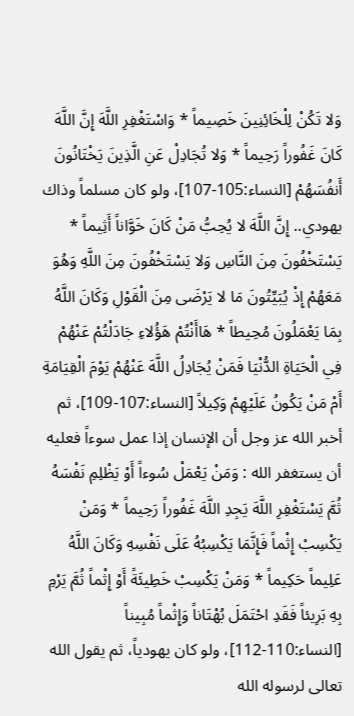وَلا تَكُنْ لِلْخَائِنِينَ خَصِيماً * وَاسْتَغْفِرِ اللَّهَ إِنَّ اللَّهَ كَانَ غَفُوراً رَحِيماً * وَلا تُجَادِلْ عَنِ الَّذِينَ يَخْتَانُونَ أَنفُسَهُمْ [النساء:105-107]، ولو كان مسلماً وذاك يهودي.. إِنَّ اللَّهَ لا يُحِبُّ مَنْ كَانَ خَوَّاناً أَثِيماً * يَسْتَخْفُونَ مِنَ النَّاسِ وَلا يَسْتَخْفُونَ مِنَ اللَّهِ وَهُوَ مَعَهُمْ إِذْ يُبَيِّتُونَ مَا لا يَرْضَى مِنَ الْقَوْلِ وَكَانَ اللَّهُ بِمَا يَعْمَلُونَ مُحِيطاً * هَاأَنْتُمْ هَؤُلاءِ جَادَلْتُمْ عَنْهُمْ فِي الْحَيَاةِ الدُّنْيَا فَمَنْ يُجَادِلُ اللَّهَ عَنْهُمْ يَوْمَ الْقِيَامَةِ أَمْ مَنْ يَكُونُ عَلَيْهِمْ وَكِيلاً [النساء:107-109]، ثم أخبر الله عز وجل أن الإنسان إذا عمل سوءاً فعليه أن يستغفر الله : وَمَنْ يَعْمَلْ سُوءاً أَوْ يَظْلِمِ نَفْسَهُ ثُمَّ يَسْتَغْفِرِ اللَّهَ يَجِدِ اللَّهَ غَفُوراً رَحِيماً * وَمَنْ يَكْسِبْ إِثْماً فَإِنَّمَا يَكْسِبُهُ عَلَى نَفْسِهِ وَكَانَ اللَّهُ عَلِيماً حَكِيماً * وَمَنْ يَكْسِبْ خَطِيئَةً أَوْ إِثْماً ثُمَّ يَرْمِ بِهِ بَرِيئاً فَقَدِ احْتَمَلَ بُهْتَاناً وَإِثْماً مُبِيناً [النساء:110-112]، ولو كان يهودياً، ثم يقول الله تعالى لرسوله الله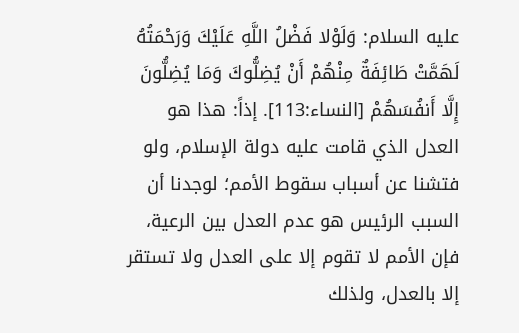عليه السلام: وَلَوْلا فَضْلُ اللَّهِ عَلَيْكَ وَرَحْمَتُهُ لَهَمَّتْ طَائِفَةٌ مِنْهُمْ أَنْ يُضِلُّوكَ وَمَا يُضِلُّونَ إِلَّا أَنفُسَهُمْ [النساء:113]. إذاً: هذا هو العدل الذي قامت عليه دولة الإسلام، ولو فتشنا عن أسباب سقوط الأمم؛ لوجدنا أن السبب الرئيس هو عدم العدل بين الرعية، فإن الأمم لا تقوم إلا على العدل ولا تستقر إلا بالعدل، ولذلك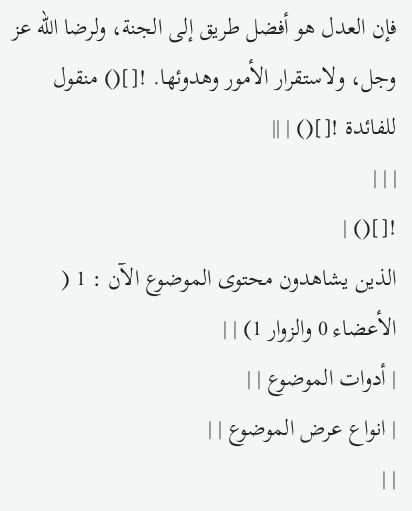فإن العدل هو أفضل طريق إلى الجنة، ولرضا الله عز وجل، ولاستقرار الأمور وهدوئها. ![]() منقول للفائدة ![]() | ||
| | |
![]() |
الذين يشاهدون محتوى الموضوع الآن : 1 ( الأعضاء 0 والزوار 1) | |
| أدوات الموضوع | |
| انواع عرض الموضوع | |
| |